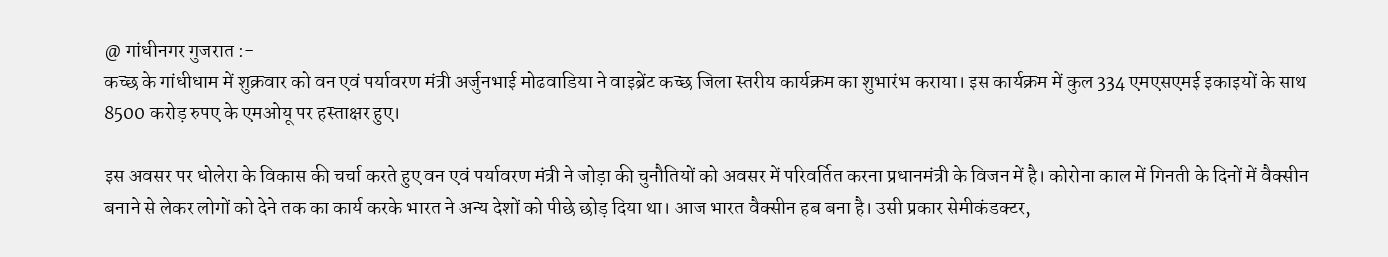@ गांधीनगर गुजरात :-
कच्छ के गांधीधाम में शुक्रवार को वन एवं पर्यावरण मंत्री अर्जुनभाई मोढवाडिया ने वाइब्रेंट कच्छ जिला स्तरीय कार्यक्रम का शुभारंभ कराया। इस कार्यक्रम में कुल 334 एमएसएमई इकाइयों के साथ 8500 करोड़ रुपए के एमओयू पर हस्ताक्षर हुए।

इस अवसर पर धोलेरा के विकास की चर्चा करते हुए वन एवं पर्यावरण मंत्री ने जोड़ा की चुनौतियों को अवसर में परिवर्तित करना प्रधानमंत्री के विजन में है। कोरोना काल में गिनती के दिनों में वैक्सीन बनाने से लेकर लोगों को देने तक का कार्य करके भारत ने अन्य देशों को पीछे छोड़ दिया था। आज भारत वैक्सीन हब बना है। उसी प्रकार सेमीकंडक्टर,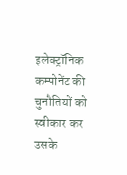इलेक्ट्रॉनिक कम्पोनेंट की चुनौतियों को स्वीकार कर उसके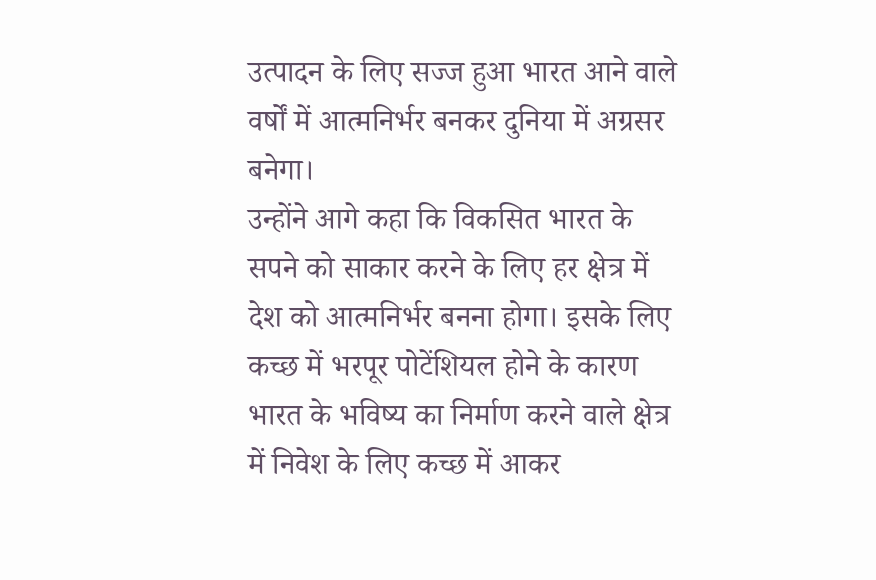उत्पादन के लिए सज्ज हुआ भारत आने वाले वर्षों में आत्मनिर्भर बनकर दुनिया में अग्रसर बनेगा।
उन्होंने आगे कहा कि विकसित भारत के सपने को साकार करने के लिए हर क्षेत्र में देश को आत्मनिर्भर बनना होगा। इसके लिए कच्छ में भरपूर पोटेंशियल होने के कारण भारत के भविष्य का निर्माण करने वाले क्षेत्र में निवेश के लिए कच्छ में आकर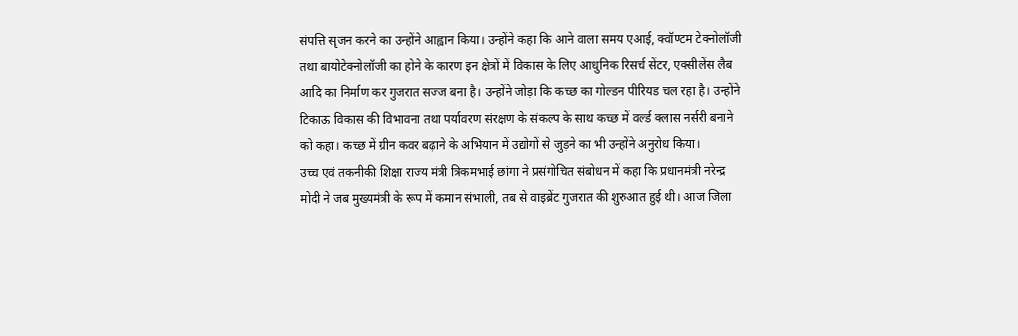संपत्ति सृजन करने का उन्होंने आह्वान किया। उन्होंने कहा कि आने वाला समय एआई, क्वॉण्टम टेक्नोलॉजी तथा बायोटेक्नोलॉजी का होने के कारण इन क्षेत्रों में विकास के लिए आधुनिक रिसर्च सेंटर, एक्सीलेंस लैब आदि का निर्माण कर गुजरात सज्ज बना है। उन्होंने जोड़ा कि कच्छ का गोल्डन पीरियड चल रहा है। उन्होंने टिकाऊ विकास की विभावना तथा पर्यावरण संरक्षण के संकल्प के साथ कच्छ में वर्ल्ड क्लास नर्सरी बनाने को कहा। कच्छ में ग्रीन कवर बढ़ाने के अभियान में उद्योगों से जुड़ने का भी उन्होंने अनुरोध किया।
उच्च एवं तकनीकी शिक्षा राज्य मंत्री त्रिकमभाई छांगा ने प्रसंगोचित संबोधन में कहा कि प्रधानमंत्री नरेन्द्र मोदी ने जब मुख्यमंत्री के रूप में कमान संभाली, तब से वाइब्रेंट गुजरात की शुरुआत हुई थी। आज जिला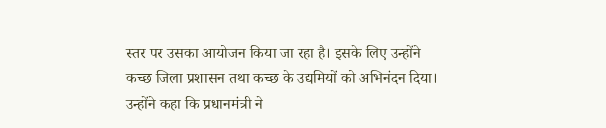स्तर पर उसका आयोजन किया जा रहा है। इसके लिए उन्होंने कच्छ जिला प्रशासन तथा कच्छ के उद्यमियों को अभिनंदन दिया।
उन्होंने कहा कि प्रधानमंत्री ने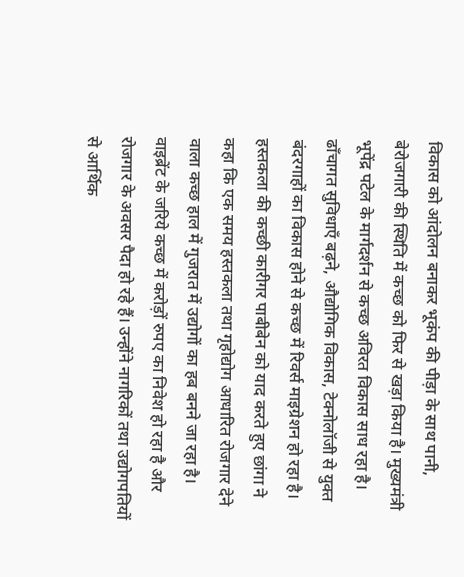विकास को आंदोलन बनाकर भूकंप की पीड़ा के साथ पानी, बेरोजगारी की स्थिति में कच्छ को फिर से खड़ा किया है। मुख्यमंत्री भूपेंद्र पटेल के मार्गदर्शन से कच्छ अविरत विकास साध रहा है। ढाँचागत सुविधाएँ बढ़ने, औद्योगिक विकास, टेक्नोलॉजी से युक्त बंदरगाहों का विकास होने से कच्छ में रिवर्स माइग्रेशन हो रहा है।
हस्तकला की कच्छी कारीगर पाबीबेन को याद करते हुए छांगा ने कहा कि एक समय हस्तकला तथा गृहोद्योग आधारित रोजगार देने वाला कच्छ हाल में गुजरात में उद्योगों का हब बनने जा रहा है। वाइब्रेंट के जरिये कच्छ में करोड़ों रुपए का निवेश हो रहा है और रोजगार के अवसर पैदा हो रहे हैं। उन्होंने नागरिकों तथा उद्योगपतियों से आर्थिक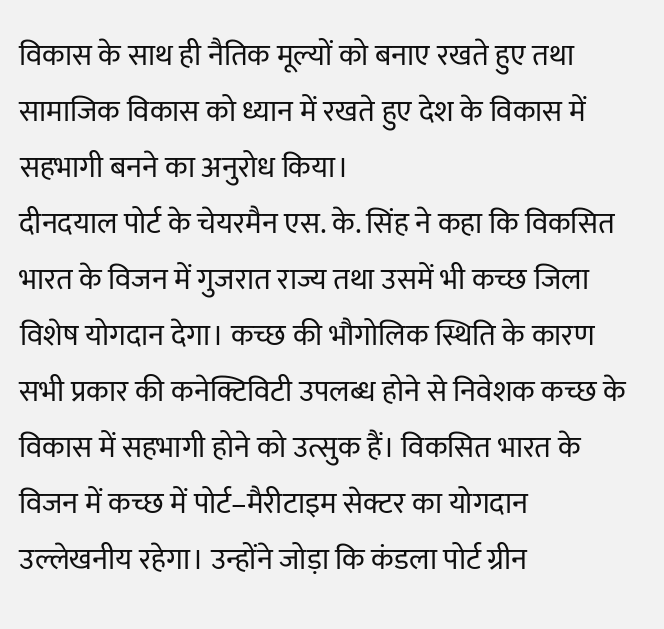विकास के साथ ही नैतिक मूल्यों को बनाए रखते हुए तथा सामाजिक विकास को ध्यान में रखते हुए देश के विकास में सहभागी बनने का अनुरोध किया।
दीनदयाल पोर्ट के चेयरमैन एस. के. सिंह ने कहा कि विकसित भारत के विजन में गुजरात राज्य तथा उसमें भी कच्छ जिला विशेष योगदान देगा। कच्छ की भौगोलिक स्थिति के कारण सभी प्रकार की कनेक्टिविटी उपलब्ध होने से निवेशक कच्छ के विकास में सहभागी होने को उत्सुक हैं। विकसित भारत के विजन में कच्छ में पोर्ट–मैरीटाइम सेक्टर का योगदान उल्लेखनीय रहेगा। उन्होंने जोड़ा कि कंडला पोर्ट ग्रीन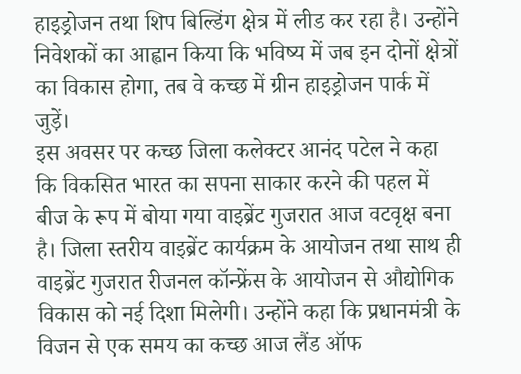हाइड्रोजन तथा शिप बिल्डिंग क्षेत्र में लीड कर रहा है। उन्होंने निवेशकों का आह्वान किया कि भविष्य में जब इन दोनों क्षेत्रों का विकास होगा, तब वे कच्छ में ग्रीन हाइड्रोजन पार्क में जुड़ें।
इस अवसर पर कच्छ जिला कलेक्टर आनंद पटेल ने कहा कि विकसित भारत का सपना साकार करने की पहल में बीज के रूप में बोया गया वाइब्रेंट गुजरात आज वटवृक्ष बना है। जिला स्तरीय वाइब्रेंट कार्यक्रम के आयोजन तथा साथ ही वाइब्रेंट गुजरात रीजनल कॉन्फ्रेंस के आयोजन से औद्योगिक विकास को नई दिशा मिलेगी। उन्होंने कहा कि प्रधानमंत्री के विजन से एक समय का कच्छ आज लैंड ऑफ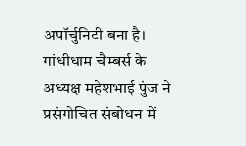अपॉर्चुनिटी बना है।
गांधीधाम चैम्बर्स के अध्यक्ष महेशभाई पुंज ने प्रसंगोचित संबोधन में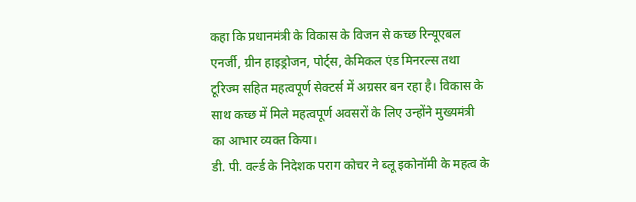कहा कि प्रधानमंत्री के विकास के विजन से कच्छ रिन्यूएबल एनर्जी, ग्रीन हाइड्रोजन, पोर्ट्स, केमिकल एंड मिनरल्स तथा टूरिज्म सहित महत्वपूर्ण सेक्टर्स में अग्रसर बन रहा है। विकास के साथ कच्छ में मिले महत्वपूर्ण अवसरों के लिए उन्होंने मुख्यमंत्री का आभार व्यक्त किया।
डी. पी. वर्ल्ड के निदेशक पराग कोचर ने ब्लू इकोनॉमी के महत्व के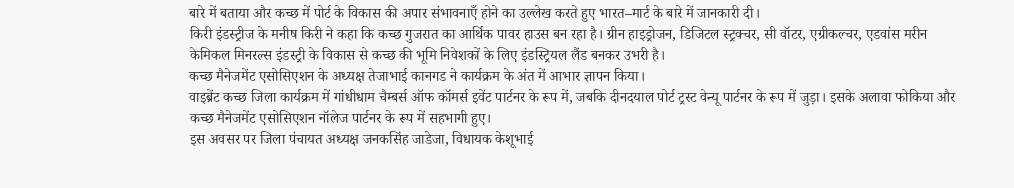बारे में बताया और कच्छ में पोर्ट के विकास की अपार संभावनाएँ होने का उल्लेख करते हुए भारत–मार्ट के बारे में जानकारी दी।
किरी इंडस्ट्रीज के मनीष किरी ने कहा कि कच्छ गुजरात का आर्थिक पावर हाउस बन रहा है। ग्रीन हाइड्रोजन, डिजिटल स्ट्रक्चर, सी वॉटर, एग्रीकल्चर, एडवांस मरीन केमिकल मिनरल्स इंडस्ट्री के विकास से कच्छ की भूमि निवेशकों के लिए इंडस्ट्रियल लैंड बनकर उभरी है।
कच्छ मैनेजमेंट एसोसिएशन के अध्यक्ष तेजाभाई कानगड ने कार्यक्रम के अंत में आभार ज्ञापन किया।
वाइब्रेंट कच्छ जिला कार्यक्रम में गांधीधाम चैम्बर्स ऑफ कॉमर्स इवेंट पार्टनर के रूप में, जबकि दीनदयाल पोर्ट ट्रस्ट वेन्यू पार्टनर के रूप में जुड़ा। इसके अलावा फोकिया और कच्छ मैनेजमेंट एसोसिएशन नॉलेज पार्टनर के रूप में सहभागी हुए।
इस अवसर पर जिला पंचायत अध्यक्ष जनकसिंह जाडेजा, विधायक केशूभाई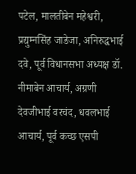पटेल, मालतीबेन महेश्वरी, प्रद्युम्नसिंह जाडेजा, अनिरुद्धभाई दवे, पूर्व विधानसभा अध्यक्ष डॉ. नीमाबेन आचार्य, अग्रणी देवजीभाई वरचंद, धवलभाई आचार्य, पूर्व कच्छ एसपी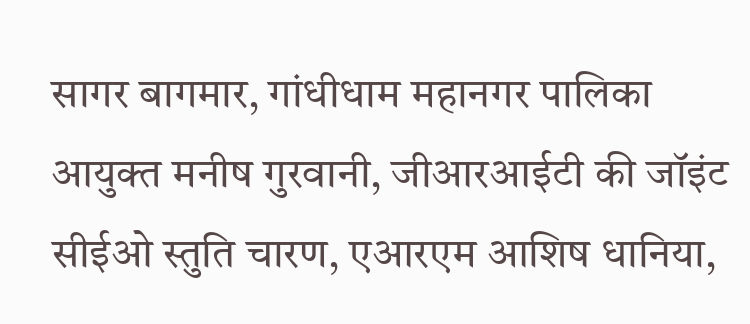सागर बागमार, गांधीधाम महानगर पालिका आयुक्त मनीष गुरवानी, जीआरआईटी की जॉइंट सीईओ स्तुति चारण, एआरएम आशिष धानिया,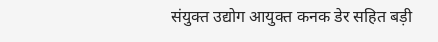संयुक्त उद्योग आयुक्त कनक डेर सहित बड़ी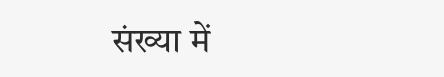संख्या में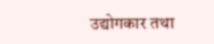उद्योगकार तथा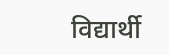विद्यार्थी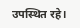उपस्थित रहे।